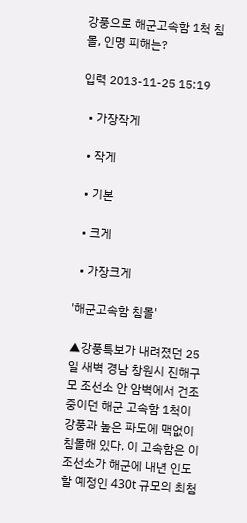강풍으로 해군고속함 1척 침몰, 인명 피해는?

입력 2013-11-25 15:19

  • 가장작게

  • 작게

  • 기본

  • 크게

  • 가장크게

'해군고속함 침몰'

▲강풍특보가 내려졌던 25일 새벽 경남 창원시 진해구 모 조선소 안 암벽에서 건조 중이던 해군 고속함 1척이 강풍과 높은 파도에 맥없이 침몰해 있다. 이 고속함은 이 조선소가 해군에 내년 인도할 예정인 430t 규모의 최첨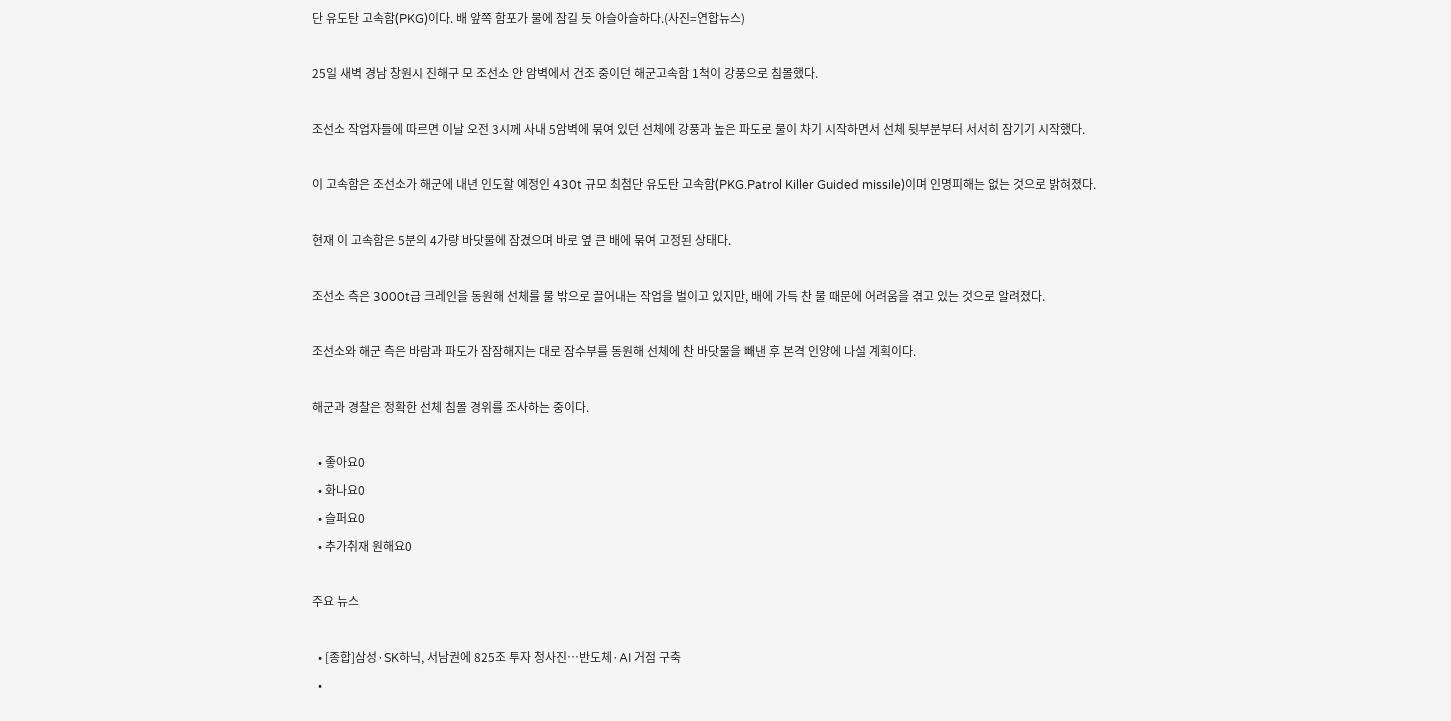단 유도탄 고속함(PKG)이다. 배 앞쪽 함포가 물에 잠길 듯 아슬아슬하다.(사진=연합뉴스)

25일 새벽 경남 창원시 진해구 모 조선소 안 암벽에서 건조 중이던 해군고속함 1척이 강풍으로 침몰했다.

조선소 작업자들에 따르면 이날 오전 3시께 사내 5암벽에 묶여 있던 선체에 강풍과 높은 파도로 물이 차기 시작하면서 선체 뒷부분부터 서서히 잠기기 시작했다.

이 고속함은 조선소가 해군에 내년 인도할 예정인 430t 규모 최첨단 유도탄 고속함(PKG.Patrol Killer Guided missile)이며 인명피해는 없는 것으로 밝혀졌다.

현재 이 고속함은 5분의 4가량 바닷물에 잠겼으며 바로 옆 큰 배에 묶여 고정된 상태다.

조선소 측은 3000t급 크레인을 동원해 선체를 물 밖으로 끌어내는 작업을 벌이고 있지만, 배에 가득 찬 물 때문에 어려움을 겪고 있는 것으로 알려졌다.

조선소와 해군 측은 바람과 파도가 잠잠해지는 대로 잠수부를 동원해 선체에 찬 바닷물을 빼낸 후 본격 인양에 나설 계획이다.

해군과 경찰은 정확한 선체 침몰 경위를 조사하는 중이다.

  • 좋아요0
  • 화나요0
  • 슬퍼요0
  • 추가취재 원해요0

주요 뉴스

  • [종합]삼성·SK하닉, 서남권에 825조 투자 청사진…반도체·AI 거점 구축
  •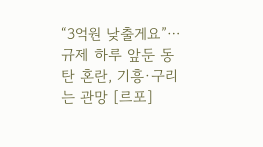“3억원 낮출게요”⋯규제 하루 앞둔 동탄 혼란, 기흥·구리는 관망 [르포]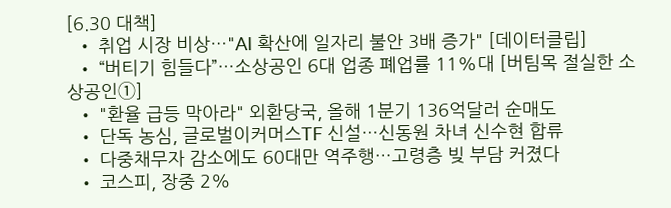[6.30 대책]
  • 취업 시장 비상…"AI 확산에 일자리 불안 3배 증가" [데이터클립]
  • “버티기 힘들다”…소상공인 6대 업종 폐업률 11%대 [버팀목 절실한 소상공인①]
  • "환율 급등 막아라" 외환당국, 올해 1분기 136억달러 순매도
  • 단독 농심, 글로벌이커머스TF 신설…신동원 차녀 신수현 합류
  • 다중채무자 감소에도 60대만 역주행…고령층 빚 부담 커졌다
  • 코스피, 장중 2%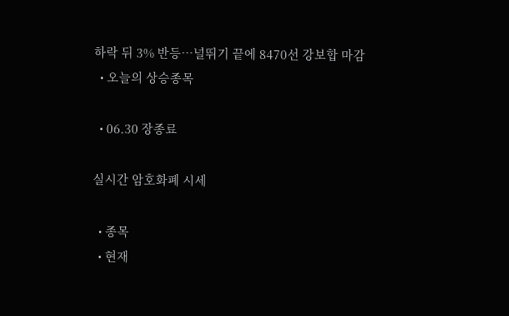하락 뒤 3% 반등⋯널뛰기 끝에 8470선 강보합 마감
  • 오늘의 상승종목

  • 06.30 장종료

실시간 암호화폐 시세

  • 종목
  • 현재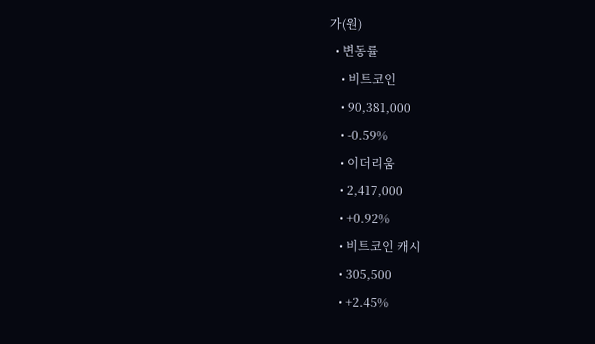가(원)
  • 변동률
    • 비트코인
    • 90,381,000
    • -0.59%
    • 이더리움
    • 2,417,000
    • +0.92%
    • 비트코인 캐시
    • 305,500
    • +2.45%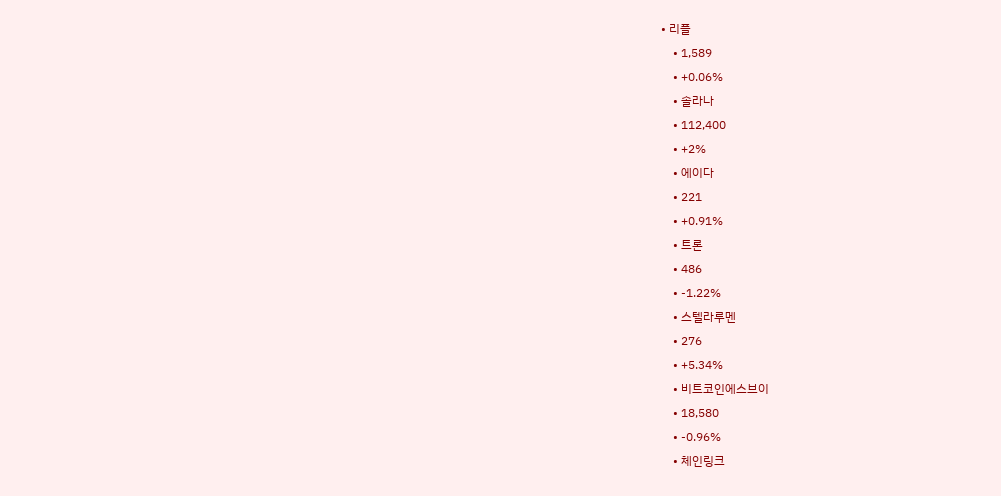• 리플
    • 1,589
    • +0.06%
    • 솔라나
    • 112,400
    • +2%
    • 에이다
    • 221
    • +0.91%
    • 트론
    • 486
    • -1.22%
    • 스텔라루멘
    • 276
    • +5.34%
    • 비트코인에스브이
    • 18,580
    • -0.96%
    • 체인링크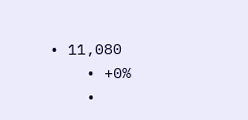• 11,080
    • +0%
    •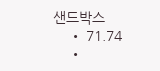샌드박스
    • 71.74
    •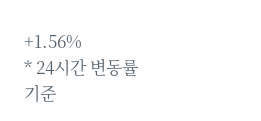+1.56%
* 24시간 변동률 기준